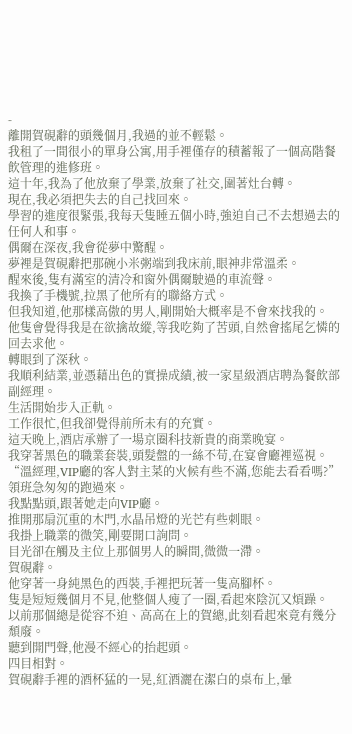-
離開賀硯辭的頭幾個月,我過的並不輕鬆。
我租了一間很小的單身公寓,用手裡僅存的積蓄報了一個高階餐飲管理的進修班。
這十年,我為了他放棄了學業,放棄了社交,圍著灶台轉。
現在,我必須把失去的自己找回來。
學習的進度很緊張,我每天隻睡五個小時,強迫自己不去想過去的任何人和事。
偶爾在深夜,我會從夢中驚醒。
夢裡是賀硯辭把那碗小米粥端到我床前,眼神非常溫柔。
醒來後,隻有滿室的清冷和窗外偶爾駛過的車流聲。
我換了手機號,拉黑了他所有的聯絡方式。
但我知道,他那樣高傲的男人,剛開始大概率是不會來找我的。
他隻會覺得我是在欲擒故縱,等我吃夠了苦頭,自然會搖尾乞憐的回去求他。
轉眼到了深秋。
我順利結業,並憑藉出色的實操成績,被一家星級酒店聘為餐飲部副經理。
生活開始步入正軌。
工作很忙,但我卻覺得前所未有的充實。
這天晚上,酒店承辦了一場京圈科技新貴的商業晚宴。
我穿著黑色的職業套裝,頭髮盤的一絲不苟,在宴會廳裡巡視。
“溫經理,VIP廳的客人對主菜的火候有些不滿,您能去看看嗎?”
領班急匆匆的跑過來。
我點點頭,跟著她走向VIP廳。
推開那扇沉重的木門,水晶吊燈的光芒有些刺眼。
我掛上職業的微笑,剛要開口詢問。
目光卻在觸及主位上那個男人的瞬間,微微一滯。
賀硯辭。
他穿著一身純黑色的西裝,手裡把玩著一隻高腳杯。
隻是短短幾個月不見,他整個人瘦了一圈,看起來陰沉又煩躁。
以前那個總是從容不迫、高高在上的賀總,此刻看起來竟有幾分頹廢。
聽到開門聲,他漫不經心的抬起頭。
四目相對。
賀硯辭手裡的酒杯猛的一晃,紅酒灑在潔白的桌布上,暈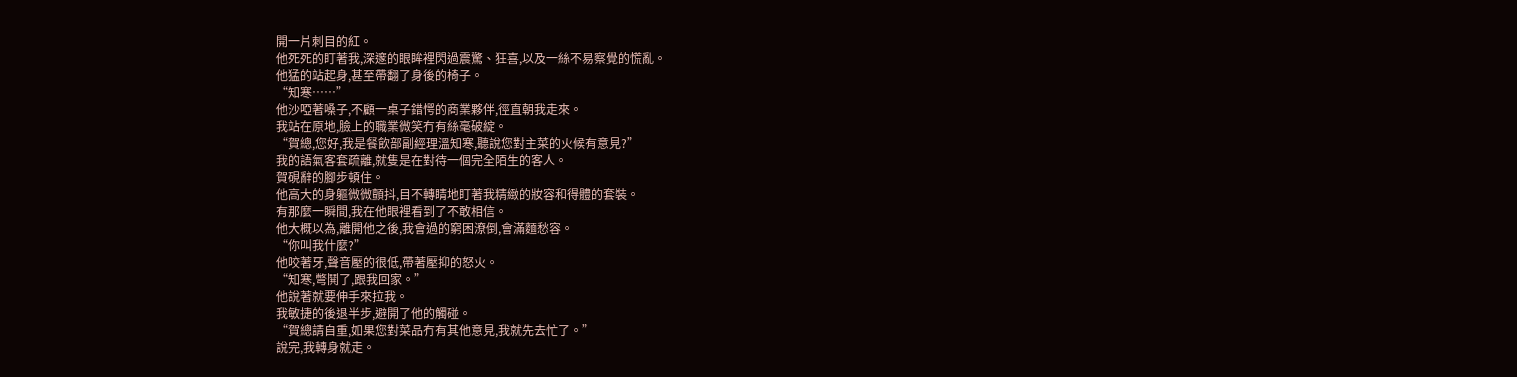開一片刺目的紅。
他死死的盯著我,深邃的眼眸裡閃過震驚、狂喜,以及一絲不易察覺的慌亂。
他猛的站起身,甚至帶翻了身後的椅子。
“知寒……”
他沙啞著嗓子,不顧一桌子錯愕的商業夥伴,徑直朝我走來。
我站在原地,臉上的職業微笑冇有絲毫破綻。
“賀總,您好,我是餐飲部副經理溫知寒,聽說您對主菜的火候有意見?”
我的語氣客套疏離,就隻是在對待一個完全陌生的客人。
賀硯辭的腳步頓住。
他高大的身軀微微顫抖,目不轉睛地盯著我精緻的妝容和得體的套裝。
有那麼一瞬間,我在他眼裡看到了不敢相信。
他大概以為,離開他之後,我會過的窮困潦倒,會滿麵愁容。
“你叫我什麼?”
他咬著牙,聲音壓的很低,帶著壓抑的怒火。
“知寒,彆鬨了,跟我回家。”
他說著就要伸手來拉我。
我敏捷的後退半步,避開了他的觸碰。
“賀總請自重,如果您對菜品冇有其他意見,我就先去忙了。”
說完,我轉身就走。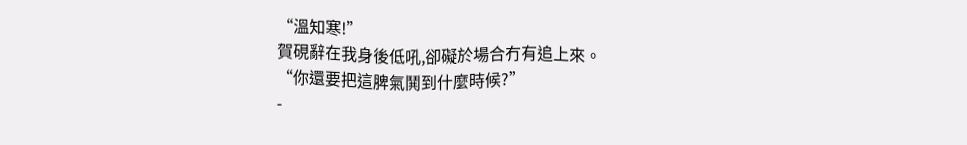“溫知寒!”
賀硯辭在我身後低吼,卻礙於場合冇有追上來。
“你還要把這脾氣鬨到什麼時候?”
-